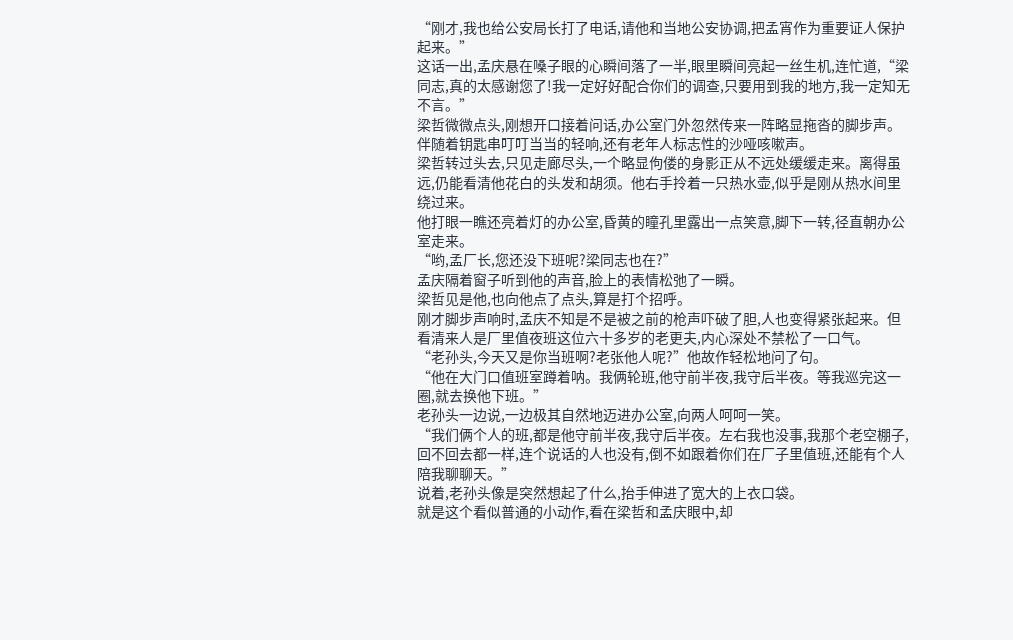“刚才,我也给公安局长打了电话,请他和当地公安协调,把孟宵作为重要证人保护起来。”
这话一出,孟庆悬在嗓子眼的心瞬间落了一半,眼里瞬间亮起一丝生机,连忙道,“梁同志,真的太感谢您了!我一定好好配合你们的调查,只要用到我的地方,我一定知无不言。”
梁哲微微点头,刚想开口接着问话,办公室门外忽然传来一阵略显拖沓的脚步声。
伴随着钥匙串叮叮当当的轻响,还有老年人标志性的沙哑咳嗽声。
梁哲转过头去,只见走廊尽头,一个略显佝偻的身影正从不远处缓缓走来。离得虽远,仍能看清他花白的头发和胡须。他右手拎着一只热水壶,似乎是刚从热水间里绕过来。
他打眼一瞧还亮着灯的办公室,昏黄的瞳孔里露出一点笑意,脚下一转,径直朝办公室走来。
“哟,孟厂长,您还没下班呢?梁同志也在?”
孟庆隔着窗子听到他的声音,脸上的表情松弛了一瞬。
梁哲见是他,也向他点了点头,算是打个招呼。
刚才脚步声响时,孟庆不知是不是被之前的枪声吓破了胆,人也变得紧张起来。但看清来人是厂里值夜班这位六十多岁的老更夫,内心深处不禁松了一口气。
“老孙头,今天又是你当班啊?老张他人呢?”他故作轻松地问了句。
“他在大门口值班室蹲着呐。我俩轮班,他守前半夜,我守后半夜。等我巡完这一圈,就去换他下班。”
老孙头一边说,一边极其自然地迈进办公室,向两人呵呵一笑。
“我们俩个人的班,都是他守前半夜,我守后半夜。左右我也没事,我那个老空棚子,回不回去都一样,连个说话的人也没有,倒不如跟着你们在厂子里值班,还能有个人陪我聊聊天。”
说着,老孙头像是突然想起了什么,抬手伸进了宽大的上衣口袋。
就是这个看似普通的小动作,看在梁哲和孟庆眼中,却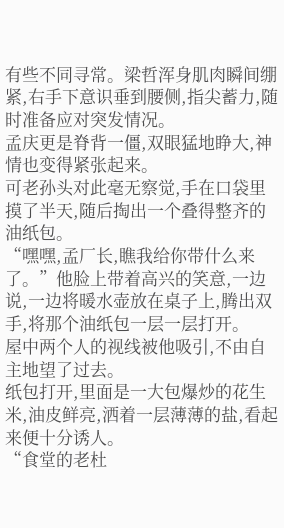有些不同寻常。梁哲浑身肌肉瞬间绷紧,右手下意识垂到腰侧,指尖蓄力,随时准备应对突发情况。
孟庆更是脊背一僵,双眼猛地睁大,神情也变得紧张起来。
可老孙头对此毫无察觉,手在口袋里摸了半天,随后掏出一个叠得整齐的油纸包。
“嘿嘿,孟厂长,瞧我给你带什么来了。”他脸上带着高兴的笑意,一边说,一边将暖水壶放在桌子上,腾出双手,将那个油纸包一层一层打开。
屋中两个人的视线被他吸引,不由自主地望了过去。
纸包打开,里面是一大包爆炒的花生米,油皮鲜亮,洒着一层薄薄的盐,看起来便十分诱人。
“食堂的老杜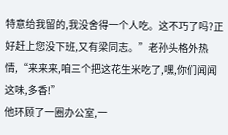特意给我留的,我没舍得一个人吃。这不巧了吗?正好赶上您没下班,又有梁同志。”老孙头格外热情,“来来来,咱三个把这花生米吃了,嘿,你们闻闻这味,多香!”
他环顾了一圈办公室,一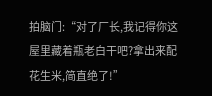拍脑门:“对了厂长,我记得你这屋里藏着瓶老白干吧?拿出来配花生米,简直绝了!”